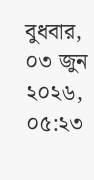বুধবার, ০৩ জুন ২০২৬, ০৫:২৩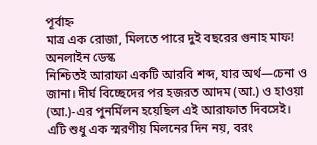পূর্বাহ্ন
মাত্র এক রোজা, মিলতে পারে দুই বছরের গুনাহ মাফ!
অনলাইন ডেস্ক
নিশ্চিতই আরাফা একটি আরবি শব্দ, যার অর্থ—চেনা ও জানা। দীর্ঘ বিচ্ছেদের পর হজরত আদম (আ.) ও হাওয়া (আ.)-এর পুনর্মিলন হয়েছিল এই আরাফাত দিবসেই। এটি শুধু এক স্মরণীয় মিলনের দিন নয়, বরং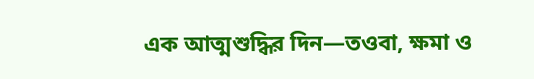এক আত্মশুদ্ধির দিন—তওবা, ক্ষমা ও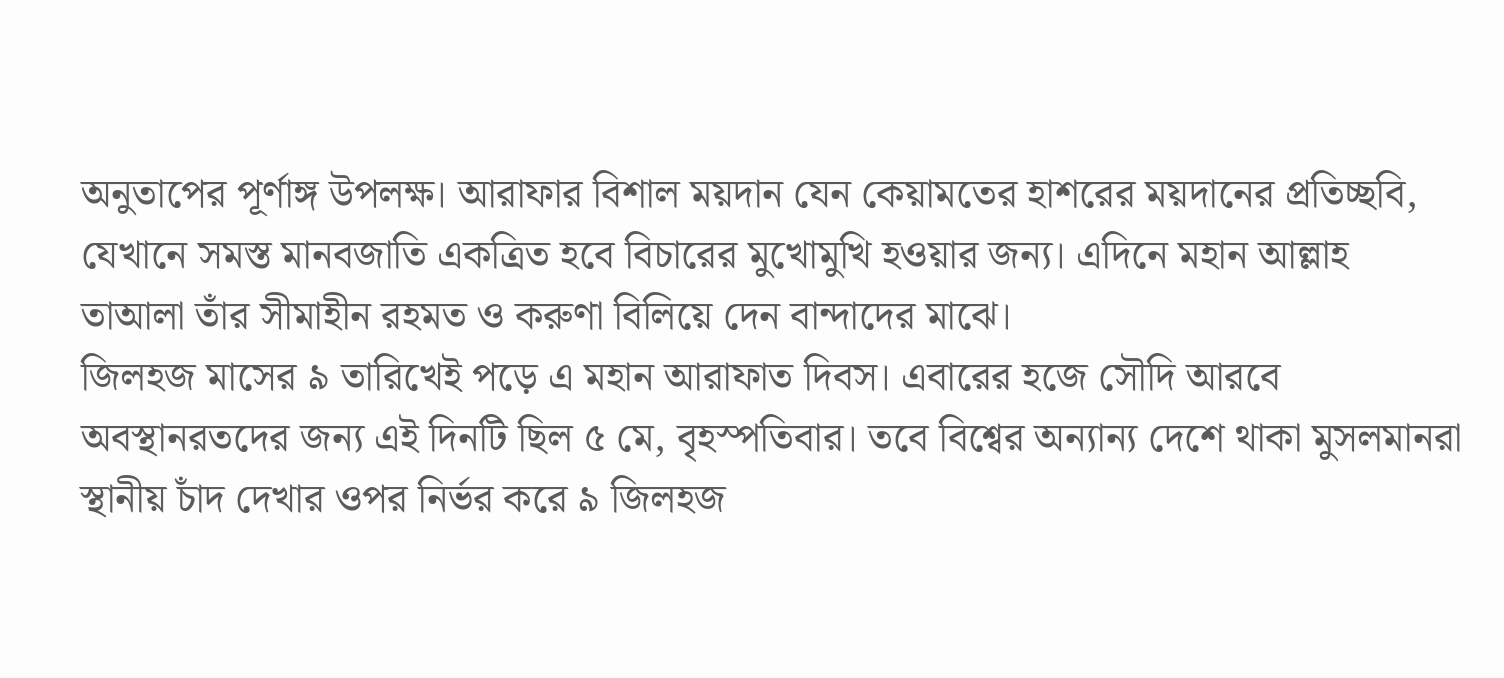অনুতাপের পূর্ণাঙ্গ উপলক্ষ। আরাফার বিশাল ময়দান যেন কেয়ামতের হাশরের ময়দানের প্রতিচ্ছবি, যেখানে সমস্ত মানবজাতি একত্রিত হবে বিচারের মুখোমুখি হওয়ার জন্য। এদিনে মহান আল্লাহ তাআলা তাঁর সীমাহীন রহমত ও করুণা বিলিয়ে দেন বান্দাদের মাঝে।
জিলহজ মাসের ৯ তারিখেই পড়ে এ মহান আরাফাত দিবস। এবারের হজে সৌদি আরবে অবস্থানরতদের জন্য এই দিনটি ছিল ৫ মে, বৃহস্পতিবার। তবে বিশ্বের অন্যান্য দেশে থাকা মুসলমানরা স্থানীয় চাঁদ দেখার ওপর নির্ভর করে ৯ জিলহজ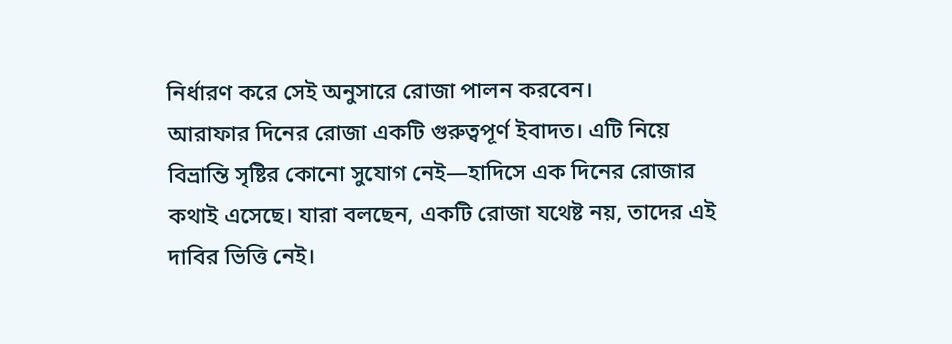নির্ধারণ করে সেই অনুসারে রোজা পালন করবেন।
আরাফার দিনের রোজা একটি গুরুত্বপূর্ণ ইবাদত। এটি নিয়ে বিভ্রান্তি সৃষ্টির কোনো সুযোগ নেই—হাদিসে এক দিনের রোজার কথাই এসেছে। যারা বলছেন, একটি রোজা যথেষ্ট নয়, তাদের এই দাবির ভিত্তি নেই।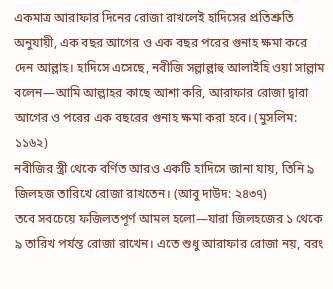একমাত্র আরাফার দিনের রোজা রাখলেই হাদিসের প্রতিশ্রুতি অনুযায়ী, এক বছর আগের ও এক বছর পরের গুনাহ ক্ষমা করে দেন আল্লাহ। হাদিসে এসেছে, নবীজি সল্লাল্লাহু আলাইহি ওয়া সাল্লাম বলেন—আমি আল্লাহর কাছে আশা করি, আরাফার রোজা দ্বারা আগের ও পরের এক বছরের গুনাহ ক্ষমা করা হবে। (মুসলিম: ১১৬২)
নবীজির স্ত্রী থেকে বর্ণিত আরও একটি হাদিসে জানা যায়, তিনি ৯ জিলহজ তারিখে রোজা রাখতেন। (আবু দাউদ: ২৪৩৭)
তবে সবচেয়ে ফজিলতপূর্ণ আমল হলো—যারা জিলহজের ১ থেকে ৯ তারিখ পর্যন্ত রোজা রাখেন। এতে শুধু আরাফার রোজা নয়, বরং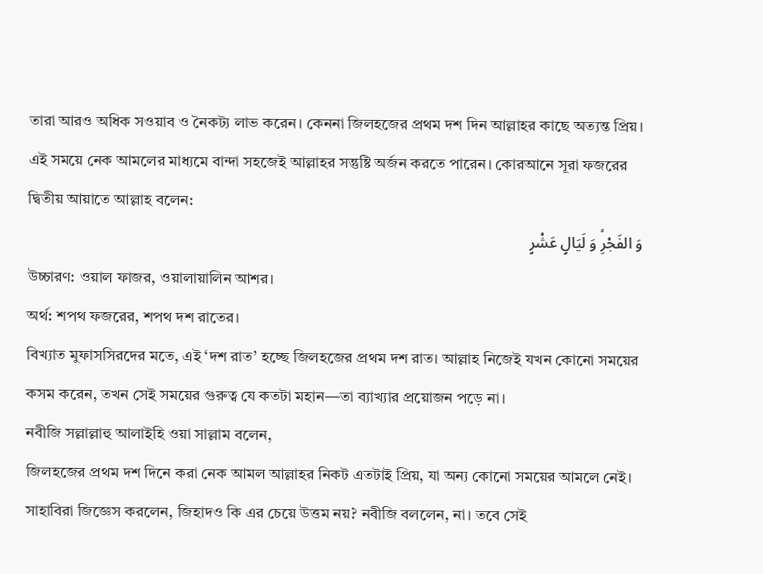তারা আরও অধিক সওয়াব ও নৈকট্য লাভ করেন। কেননা জিলহজের প্রথম দশ দিন আল্লাহর কাছে অত্যন্ত প্রিয়। এই সময়ে নেক আমলের মাধ্যমে বান্দা সহজেই আল্লাহর সন্তুষ্টি অর্জন করতে পারেন। কোরআনে সূরা ফজরের দ্বিতীয় আয়াতে আল্লাহ বলেন:
وَ الفَجْرِۙ وَ لَیَالٍ عَشْرٍ
উচ্চারণ: ওয়াল ফাজর, ওয়ালায়ালিন আশর।
অর্থ: শপথ ফজরের, শপথ দশ রাতের।
বিখ্যাত মুফাসসিরদের মতে, এই ‘দশ রাত’ হচ্ছে জিলহজের প্রথম দশ রাত। আল্লাহ নিজেই যখন কোনো সময়ের কসম করেন, তখন সেই সময়ের গুরুত্ব যে কতটা মহান—তা ব্যাখ্যার প্রয়োজন পড়ে না।
নবীজি সল্লাল্লাহু আলাইহি ওয়া সাল্লাম বলেন,
জিলহজের প্রথম দশ দিনে করা নেক আমল আল্লাহর নিকট এতটাই প্রিয়, যা অন্য কোনো সময়ের আমলে নেই। সাহাবিরা জিজ্ঞেস করলেন, জিহাদও কি এর চেয়ে উত্তম নয়? নবীজি বললেন, না। তবে সেই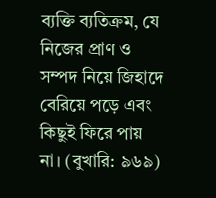ব্যক্তি ব্যতিক্রম, যে নিজের প্রাণ ও সম্পদ নিয়ে জিহাদে বেরিয়ে পড়ে এবং কিছুই ফিরে পায় না। (বুখারি: ৯৬৯)